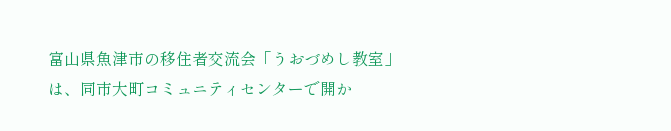富山県魚津市の移住者交流会「うおづめし教室」は、同市大町コミュニティセンターで開か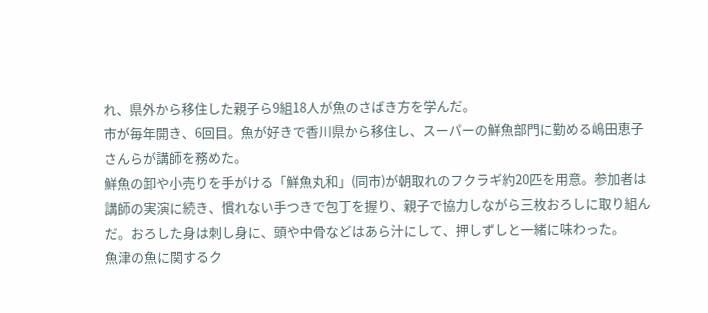れ、県外から移住した親子ら9組18人が魚のさばき方を学んだ。
市が毎年開き、6回目。魚が好きで香川県から移住し、スーパーの鮮魚部門に勤める嶋田恵子さんらが講師を務めた。
鮮魚の卸や小売りを手がける「鮮魚丸和」(同市)が朝取れのフクラギ約20匹を用意。参加者は講師の実演に続き、慣れない手つきで包丁を握り、親子で協力しながら三枚おろしに取り組んだ。おろした身は刺し身に、頭や中骨などはあら汁にして、押しずしと一緒に味わった。
魚津の魚に関するク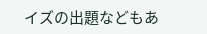イズの出題などもあ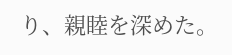り、親睦を深めた。